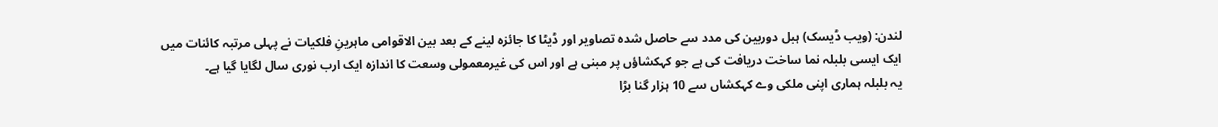لندن: (ویب ڈیسک) ہبل دوربین کی مدد سے حاصل شدہ تصاویر اور ڈیٹا کا جائزہ لینے کے بعد بین الاقوامی ماہرینِ فلکیات نے پہلی مرتبہ کائنات میں ایک ایسی بلبلہ نما ساخت دریافت کی ہے جو کہکشاؤں پر مبنی ہے اور اس کی غیرمعمولی وسعت کا اندازہ ایک ارب نوری سال لگایا گیا ہے۔
یہ بلبلہ ہماری اپنی ملکی وے کہکشاں سے 10 ہزار گنا بڑا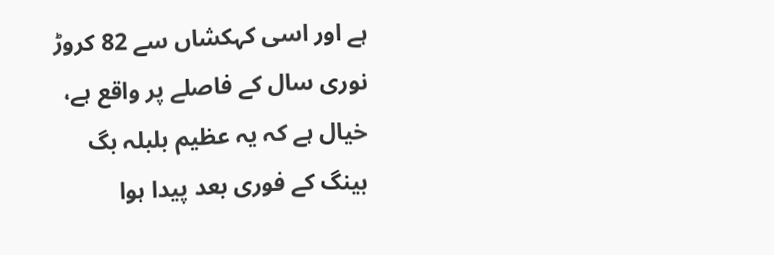ہے اور اسی کہکشاں سے 82 کروڑ نوری سال کے فاصلے پر واقع ہے، خیال ہے کہ یہ عظیم بلبلہ بگ بینگ کے فوری بعد پیدا ہوا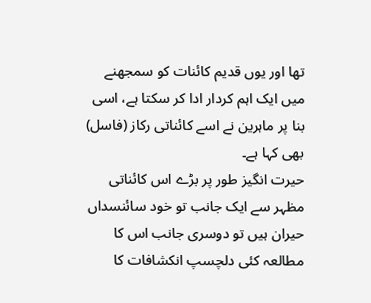تھا اور یوں قدیم کائنات کو سمجھنے میں ایک اہم کردار ادا کر سکتا ہے، اسی بنا پر ماہرین نے اسے کائناتی رکاز (فاسل) بھی کہا ہے۔
حیرت انگیز طور پر بڑے اس کائناتی مظہر سے ایک جانب تو خود سائنسداں حیران ہیں تو دوسری جانب اس کا مطالعہ کئی دلچسپ انکشافات کا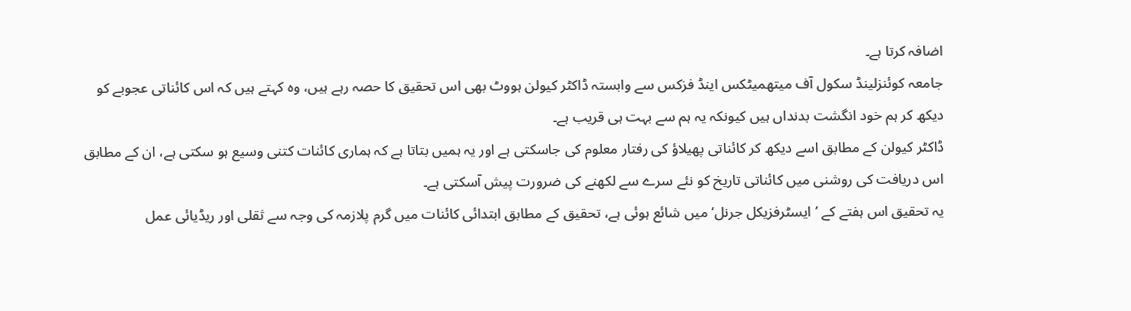اضافہ کرتا ہے۔
جامعہ کوئنزلینڈ سکول آف میتھمیٹکس اینڈ فزکس سے وابستہ ڈاکٹر کیولن ہووٹ بھی اس تحقیق کا حصہ رہے ہیں، وہ کہتے ہیں کہ اس کائناتی عجوبے کو دیکھ کر ہم خود انگشت بدنداں ہیں کیونکہ یہ ہم سے بہت ہی قریب ہے۔
ڈاکٹر کیولن کے مطابق اسے دیکھ کر کائناتی پھیلاؤ کی رفتار معلوم کی جاسکتی ہے اور یہ ہمیں بتاتا ہے کہ ہماری کائنات کتنی وسیع ہو سکتی ہے، ان کے مطابق اس دریافت کی روشنی میں کائناتی تاریخ کو نئے سرے سے لکھنے کی ضرورت پیش آسکتی ہے۔
یہ تحقیق اس ہفتے کے ’ایسٹرفزیکل جرنل‘ میں شائع ہوئی ہے، تحقیق کے مطابق ابتدائی کائنات میں گرم پلازمہ کی وجہ سے ثقلی اور ریڈیائی عمل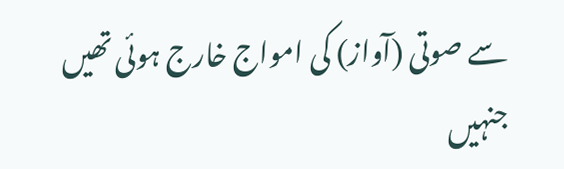سے صوتی (آواز) کی امواج خارج ہوئی تھیں جنہیں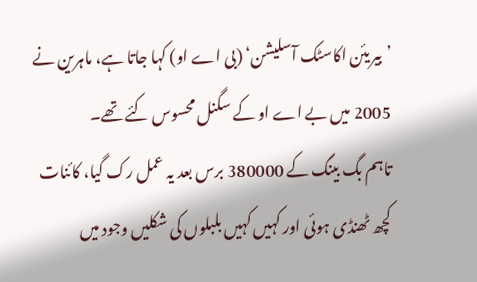’بیریئن اکاسٹک آسلیشن‘ (بی اے او) کہا جاتا ہے، ماہرین نے 2005 میں بے اے او کے سگنل محسوس کئے تھے۔
تاہم بگ بینگ کے 380000 برس بعد یہ عمل رک گیا، کائنات کچھ ٹھنڈی ہوئی اور کہیں کہیں بلبلوں کی شکلیں وجود میں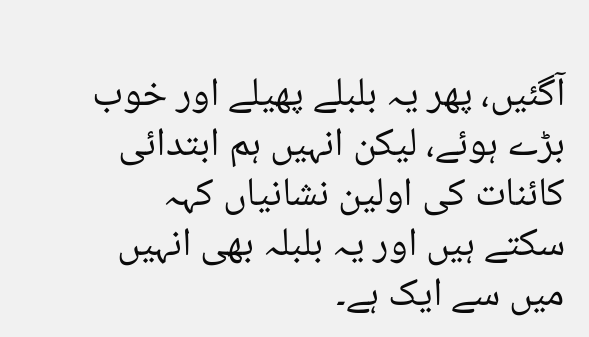آگئیں، پھر یہ بلبلے پھیلے اور خوب بڑے ہوئے، لیکن انہیں ہم ابتدائی کائنات کی اولین نشانیاں کہہ سکتے ہیں اور یہ بلبلہ بھی انہیں میں سے ایک ہے۔